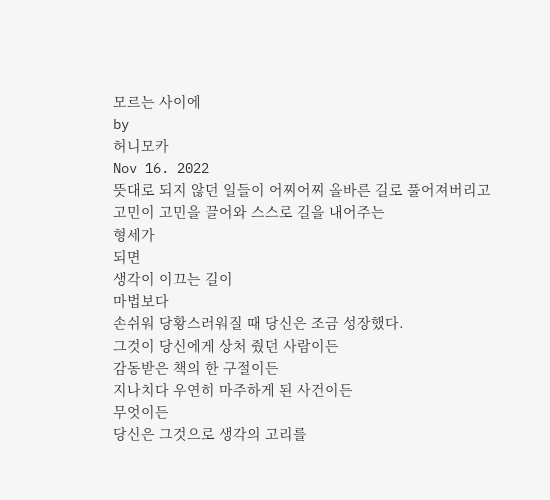모르는 사이에
by
허니모카
Nov 16. 2022
뜻대로 되지 않던 일들이 어찌어찌 올바른 길로 풀어져버리고
고민이 고민을 끌어와 스스로 길을 내어주는
형세가
되면
생각이 이끄는 길이
마법보다
손쉬워 당황스러워질 때 당신은 조금 성장했다.
그것이 당신에게 상처 줬던 사람이든
감동받은 책의 한 구절이든
지나치다 우연히 마주하게 된 사건이든
무엇이든
당신은 그것으로 생각의 고리를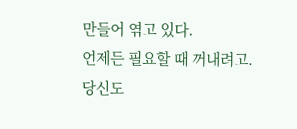만들어 엮고 있다.
언제든 필요할 때 꺼내려고.
당신도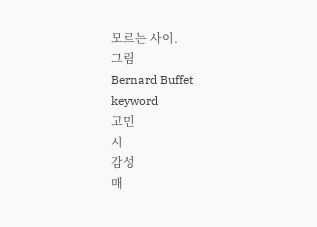모르는 사이.
그림
Bernard Buffet
keyword
고민
시
감성
매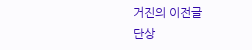거진의 이전글
단상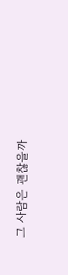그 사람은 괜찮을까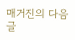매거진의 다음글